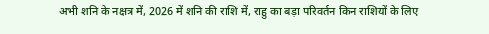अभी शनि के नक्षत्र में, 2026 में शनि की राशि में, राहु का बड़ा परिवर्तन किन राशियों के लिए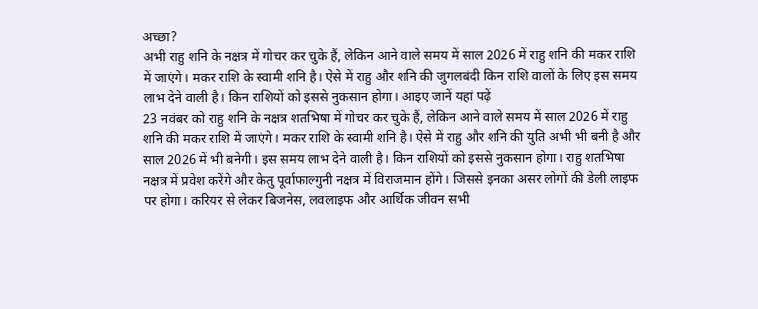अच्छा?
अभी राहु शनि के नक्षत्र में गोचर कर चुके हैं, लेकिन आने वाले समय में साल 2026 में राहु शनि की मकर राशि में जाएंगे। मकर राशि के स्वामी शनि है। ऐसे में राहु और शनि की जुगलबंदी किन राशि वालों के लिए इस समय लाभ देने वाली है। किन राशियों को इससे नुकसान होगा। आइए जानें यहां पढ़ें
23 नवंबर को राहु शनि के नक्षत्र शतभिषा में गोचर कर चुके हैं, लेकिन आने वाले समय में साल 2026 में राहु शनि की मकर राशि में जाएंगे। मकर राशि के स्वामी शनि है। ऐसे में राहु और शनि की युति अभी भी बनी है और साल 2026 में भी बनेगी। इस समय लाभ देने वाली है। किन राशियों को इससे नुकसान होगा। राहु शतभिषा नक्षत्र में प्रवेश करेंगे और केतु पूर्वाफाल्गुनी नक्षत्र में विराजमान होंगे। जिससे इनका असर लोगों की डेली लाइफ पर होगा। करियर से लेकर बिजनेस, लवलाइफ और आर्थिक जीवन सभी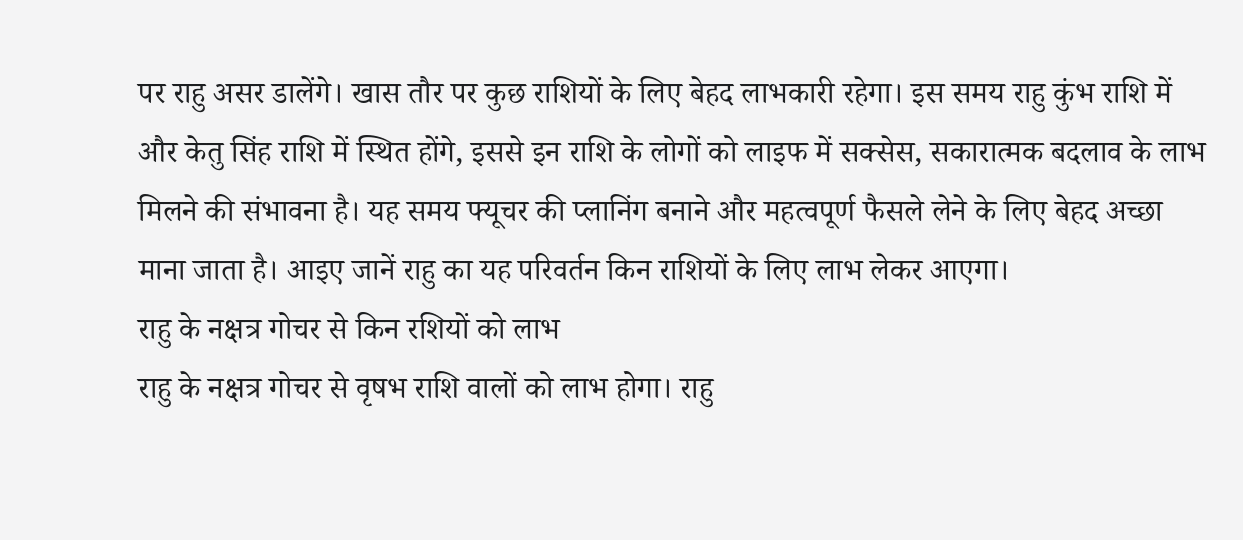पर राहु असर डालेंगे। खास तौर पर कुछ राशियों के लिए बेहद लाभकारी रहेगा। इस समय राहु कुंभ राशि में और केतु सिंह राशि में स्थित होंगे, इससे इन राशि के लोगों को लाइफ में सक्सेस, सकारात्मक बदलाव के लाभ मिलने की संभावना है। यह समय फ्यूचर की प्लानिंग बनाने और महत्वपूर्ण फैसले लेने के लिए बेहद अच्छा माना जाता है। आइए जानें राहु का यह परिवर्तन किन राशियों के लिए लाभ लेकर आएगा।
राहु के नक्षत्र गोचर से किन रशियों को लाभ
राहु के नक्षत्र गोचर से वृषभ राशि वालों को लाभ होगा। राहु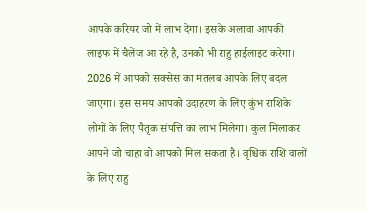आपके करियर जो में लाभ देगा। इसके अलावा आपकी लाइफ में चैलेंज आ रहे है, उनको भी राहु हाईलाइट करेगा। 2026 में आपको सक्सेस का मतलब आपके लिए बदल जाएगा। इस समय आपको उदाहरण के लिए कुंभ राशिके लोगों के लिए पैतृक संपत्ति का लाभ मिलेगा। कुल मिलाकर आपने जो चाहा वो आपको मिल सकता है। वृश्चिक राशि वालों के लिए राहु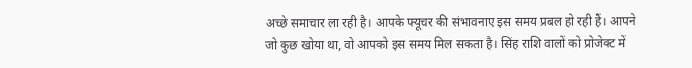अच्छे समाचार ला रही है। आपके फ्यूचर की संभावनाए इस समय प्रबल हो रही हैं। आपने जो कुछ खोया था, वो आपको इस समय मिल सकता है। सिंह राशि वालों को प्रोजेक्ट में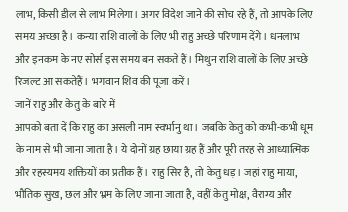लाभ, किसी डील से लाभ मिलेगा। अगर विदेश जाने की सोच रहे हैं, तो आपके लिए समय अच्छा है। कन्या राशि वालों के लिए भी राहु अच्छे परिणाम देंगे। धनलाभ और इनकम के नए सोर्स इस समय बन सकते हैं। मिथुन राशि वालों के लिए अच्छे रिजल्ट आ सकतेहैं। भगवान शिव की पूजा करें।
जानें राहु और केतु के बारे में
आपको बता दें कि राहु का असली नाम स्वर्भानु था। जबकि केतु को कभी-कभी धूम के नाम से भी जाना जाता है। ये दोनों ग्रह छाया ग्रह हैं और पूरी तरह से आध्यात्मिक और रहस्यमय शक्तियों का प्रतीक हैं। राहु सिर है, तो केतु धड़। जहां राहु माया, भौतिक सुख, छल और भ्रम के लिए जाना जाता है, वहीं केतु मोक्ष, वैराग्य और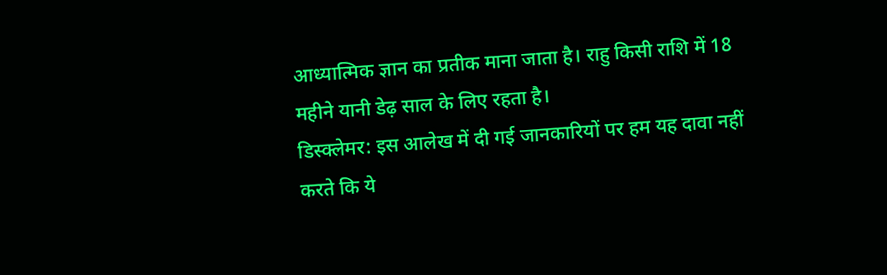आध्यात्मिक ज्ञान का प्रतीक माना जाता है। राहु किसी राशि में 18 महीने यानी डेढ़ साल के लिए रहता है।
डिस्क्लेमर: इस आलेख में दी गई जानकारियों पर हम यह दावा नहीं करते कि ये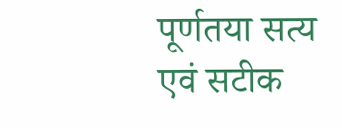पूर्णतया सत्य एवं सटीक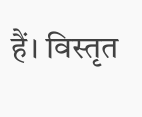हैं। विस्तृत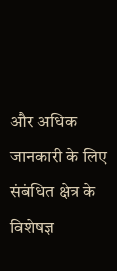और अधिक जानकारी के लिए संबंधित क्षेत्र के विशेषज्ञ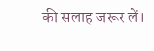की सलाह जरूर लें।